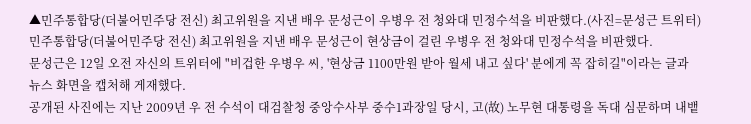▲민주통합당(더불어민주당 전신) 최고위원을 지낸 배우 문성근이 우병우 전 청와대 민정수석을 비판했다.(사진=문성근 트위터)
민주통합당(더불어민주당 전신) 최고위원을 지낸 배우 문성근이 현상금이 걸린 우병우 전 청와대 민정수석을 비판했다.
문성근은 12일 오전 자신의 트위터에 "비겁한 우병우 씨, '현상금 1100만원 받아 월세 내고 싶다' 분에게 꼭 잡히길"이라는 글과 뉴스 화면을 캡처해 게재했다.
공개된 사진에는 지난 2009년 우 전 수석이 대검찰청 중앙수사부 중수1과장일 당시, 고(故) 노무현 대통령을 독대 심문하며 내뱉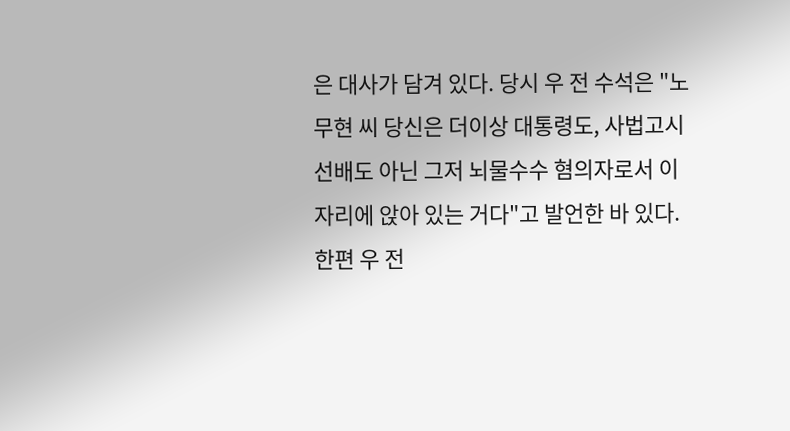은 대사가 담겨 있다. 당시 우 전 수석은 "노무현 씨 당신은 더이상 대통령도, 사법고시 선배도 아닌 그저 뇌물수수 혐의자로서 이 자리에 앉아 있는 거다"고 발언한 바 있다.
한편 우 전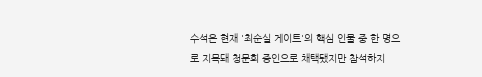수석은 현재 '최순실 게이트'의 핵심 인물 중 한 명으로 지목돼 청문회 증인으로 채택됐지만 참석하지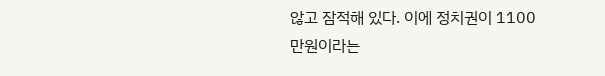않고 잠적해 있다. 이에 정치권이 1100만원이라는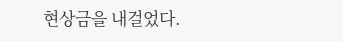현상금을 내걸었다.